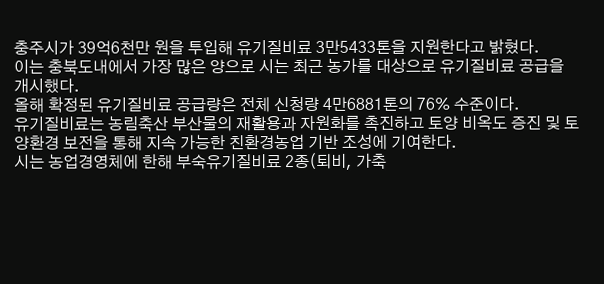충주시가 39억6천만 원을 투입해 유기질비료 3만5433톤을 지원한다고 밝혔다.
이는 충북도내에서 가장 많은 양으로 시는 최근 농가를 대상으로 유기질비료 공급을 개시했다.
올해 확정된 유기질비료 공급량은 전체 신청량 4만6881톤의 76% 수준이다.
유기질비료는 농림축산 부산물의 재활용과 자원화를 촉진하고 토양 비옥도 증진 및 토양환경 보전을 통해 지속 가능한 친환경농업 기반 조성에 기여한다.
시는 농업경영체에 한해 부숙유기질비료 2종(퇴비, 가축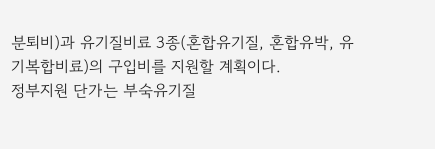분퇴비)과 유기질비료 3종(혼합유기질, 혼합유박, 유기복합비료)의 구입비를 지원할 계획이다.
정부지원 단가는 부숙유기질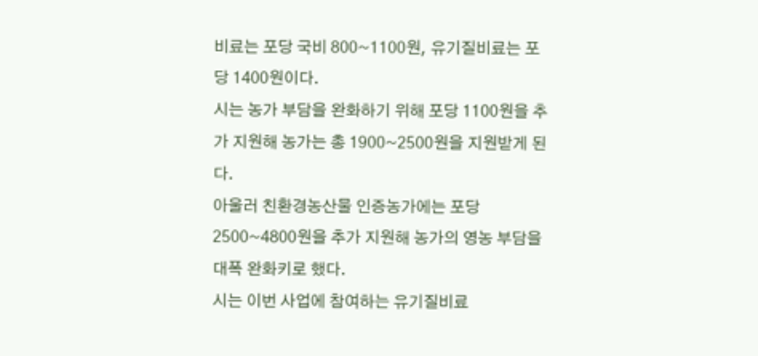비료는 포당 국비 800~1100원, 유기질비료는 포당 1400원이다.
시는 농가 부담을 완화하기 위해 포당 1100원을 추가 지원해 농가는 총 1900~2500원을 지원받게 된다.
아울러 친환경농산물 인증농가에는 포당 2500~4800원을 추가 지원해 농가의 영농 부담을 대폭 완화키로 했다.
시는 이번 사업에 참여하는 유기질비료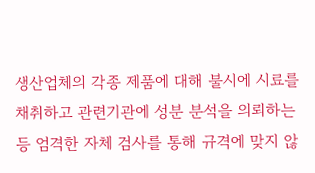생산업체의 각종 제품에 대해 불시에 시료를 채취하고 관련기관에 성분 분석을 의뢰하는 등 엄격한 자체 검사를 통해 규격에 맞지 않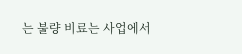는 불량 비료는 사업에서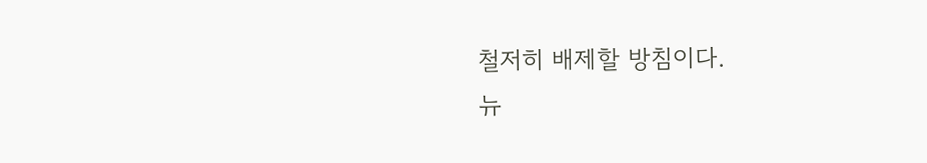철저히 배제할 방침이다.
뉴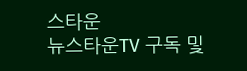스타운
뉴스타운TV 구독 및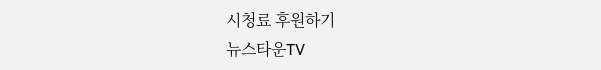시청료 후원하기
뉴스타운TV